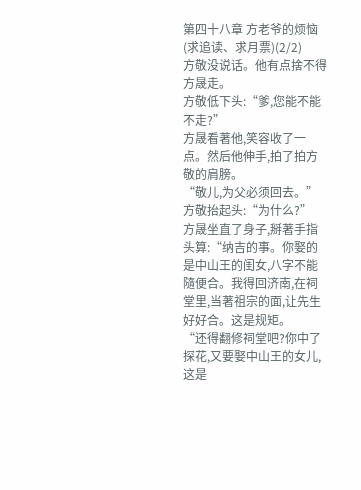第四十八章 方老爷的烦恼(求追读、求月票)(2/2)
方敬没说话。他有点捨不得方晟走。
方敬低下头:“爹,您能不能不走?”
方晟看著他,笑容收了一点。然后他伸手,拍了拍方敬的肩膀。
“敬儿,为父必须回去。”
方敬抬起头:“为什么?”
方晟坐直了身子,掰著手指头算:“纳吉的事。你娶的是中山王的闺女,八字不能隨便合。我得回济南,在祠堂里,当著祖宗的面,让先生好好合。这是规矩。
“还得翻修祠堂吧?你中了探花,又要娶中山王的女儿,这是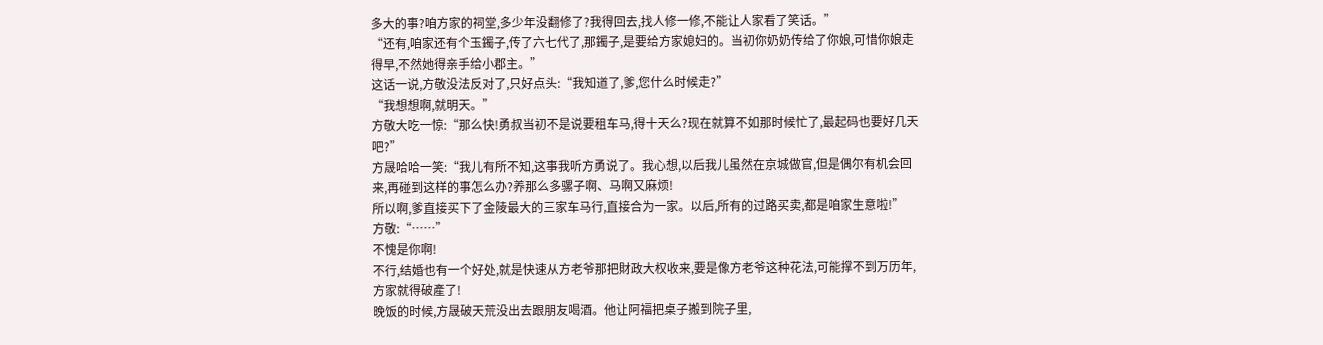多大的事?咱方家的祠堂,多少年没翻修了?我得回去,找人修一修,不能让人家看了笑话。”
“还有,咱家还有个玉鐲子,传了六七代了,那鐲子,是要给方家媳妇的。当初你奶奶传给了你娘,可惜你娘走得早,不然她得亲手给小郡主。”
这话一说,方敬没法反对了,只好点头:“我知道了,爹,您什么时候走?”
“我想想啊,就明天。”
方敬大吃一惊:“那么快!勇叔当初不是说要租车马,得十天么?现在就算不如那时候忙了,最起码也要好几天吧?”
方晟哈哈一笑:“我儿有所不知,这事我听方勇说了。我心想,以后我儿虽然在京城做官,但是偶尔有机会回来,再碰到这样的事怎么办?养那么多骡子啊、马啊又麻烦!
所以啊,爹直接买下了金陵最大的三家车马行,直接合为一家。以后,所有的过路买卖,都是咱家生意啦!”
方敬:“……”
不愧是你啊!
不行,结婚也有一个好处,就是快速从方老爷那把財政大权收来,要是像方老爷这种花法,可能撑不到万历年,方家就得破產了!
晚饭的时候,方晟破天荒没出去跟朋友喝酒。他让阿福把桌子搬到院子里,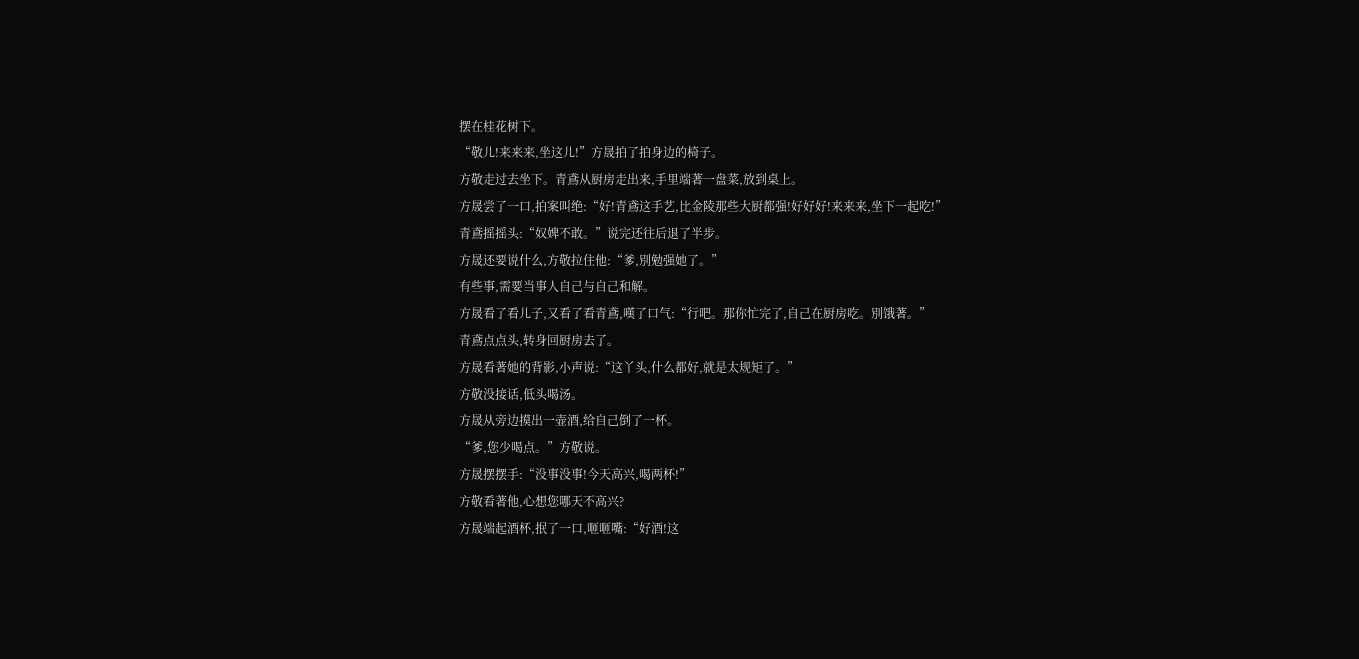摆在桂花树下。
“敬儿!来来来,坐这儿!”方晟拍了拍身边的椅子。
方敬走过去坐下。青鳶从厨房走出来,手里端著一盘菜,放到桌上。
方晟尝了一口,拍案叫绝:“好!青鳶这手艺,比金陵那些大厨都强!好好好!来来来,坐下一起吃!”
青鳶摇摇头:“奴婢不敢。”说完还往后退了半步。
方晟还要说什么,方敬拉住他:“爹,別勉强她了。”
有些事,需要当事人自己与自己和解。
方晟看了看儿子,又看了看青鳶,嘆了口气:“行吧。那你忙完了,自己在厨房吃。別饿著。”
青鳶点点头,转身回厨房去了。
方晟看著她的背影,小声说:“这丫头,什么都好,就是太规矩了。”
方敬没接话,低头喝汤。
方晟从旁边摸出一壶酒,给自己倒了一杯。
“爹,您少喝点。”方敬说。
方晟摆摆手:“没事没事!今天高兴,喝两杯!”
方敬看著他,心想您哪天不高兴?
方晟端起酒杯,抿了一口,咂咂嘴:“好酒!这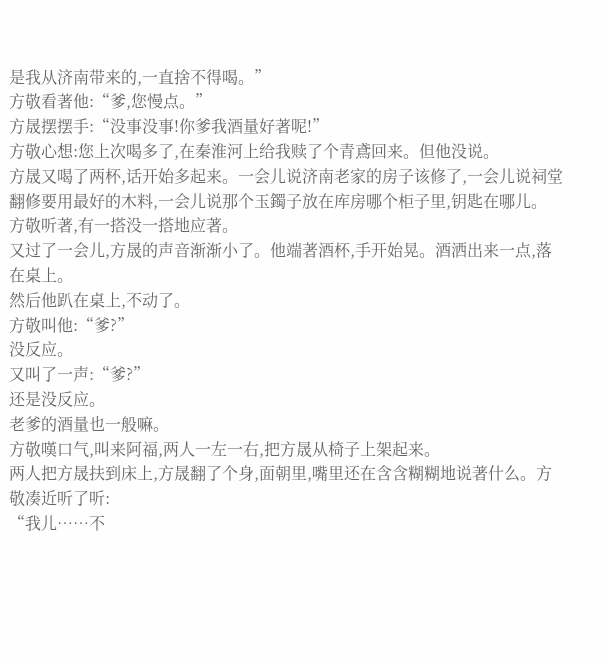是我从济南带来的,一直捨不得喝。”
方敬看著他:“爹,您慢点。”
方晟摆摆手:“没事没事!你爹我酒量好著呢!”
方敬心想:您上次喝多了,在秦淮河上给我赎了个青鳶回来。但他没说。
方晟又喝了两杯,话开始多起来。一会儿说济南老家的房子该修了,一会儿说祠堂翻修要用最好的木料,一会儿说那个玉鐲子放在库房哪个柜子里,钥匙在哪儿。
方敬听著,有一搭没一搭地应著。
又过了一会儿,方晟的声音渐渐小了。他端著酒杯,手开始晃。酒洒出来一点,落在桌上。
然后他趴在桌上,不动了。
方敬叫他:“爹?”
没反应。
又叫了一声:“爹?”
还是没反应。
老爹的酒量也一般嘛。
方敬嘆口气,叫来阿福,两人一左一右,把方晟从椅子上架起来。
两人把方晟扶到床上,方晟翻了个身,面朝里,嘴里还在含含糊糊地说著什么。方敬凑近听了听:
“我儿……不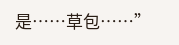是……草包……”